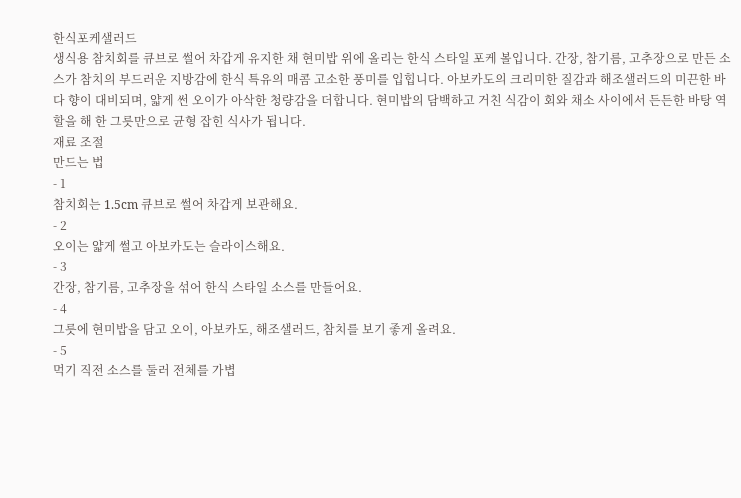한식포케샐러드
생식용 참치회를 큐브로 썰어 차갑게 유지한 채 현미밥 위에 올리는 한식 스타일 포케 볼입니다. 간장, 참기름, 고추장으로 만든 소스가 참치의 부드러운 지방감에 한식 특유의 매콤 고소한 풍미를 입힙니다. 아보카도의 크리미한 질감과 해조샐러드의 미끈한 바다 향이 대비되며, 얇게 썬 오이가 아삭한 청량감을 더합니다. 현미밥의 담백하고 거친 식감이 회와 채소 사이에서 든든한 바탕 역할을 해 한 그릇만으로 균형 잡힌 식사가 됩니다.
재료 조절
만드는 법
- 1
참치회는 1.5cm 큐브로 썰어 차갑게 보관해요.
- 2
오이는 얇게 썰고 아보카도는 슬라이스해요.
- 3
간장, 참기름, 고추장을 섞어 한식 스타일 소스를 만들어요.
- 4
그릇에 현미밥을 담고 오이, 아보카도, 해조샐러드, 참치를 보기 좋게 올려요.
- 5
먹기 직전 소스를 둘러 전체를 가볍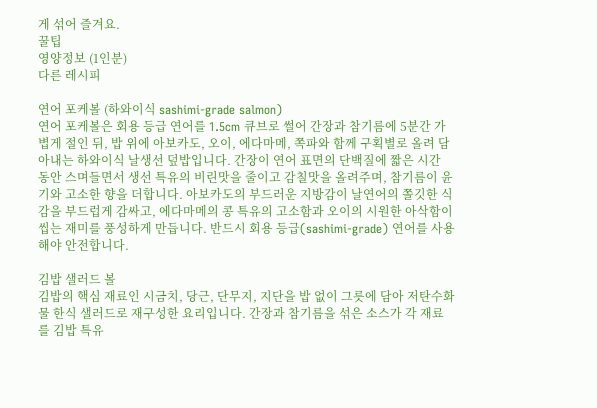게 섞어 즐겨요.
꿀팁
영양정보 (1인분)
다른 레시피

연어 포케볼 (하와이식 sashimi-grade salmon)
연어 포케볼은 회용 등급 연어를 1.5cm 큐브로 썰어 간장과 참기름에 5분간 가볍게 절인 뒤, 밥 위에 아보카도, 오이, 에다마메, 쪽파와 함께 구획별로 올려 담아내는 하와이식 날생선 덮밥입니다. 간장이 연어 표면의 단백질에 짧은 시간 동안 스며들면서 생선 특유의 비린맛을 줄이고 감칠맛을 올려주며, 참기름이 윤기와 고소한 향을 더합니다. 아보카도의 부드러운 지방감이 날연어의 쫄깃한 식감을 부드럽게 감싸고, 에다마메의 콩 특유의 고소함과 오이의 시원한 아삭함이 씹는 재미를 풍성하게 만듭니다. 반드시 회용 등급(sashimi-grade) 연어를 사용해야 안전합니다.

김밥 샐러드 볼
김밥의 핵심 재료인 시금치, 당근, 단무지, 지단을 밥 없이 그릇에 담아 저탄수화물 한식 샐러드로 재구성한 요리입니다. 간장과 참기름을 섞은 소스가 각 재료를 김밥 특유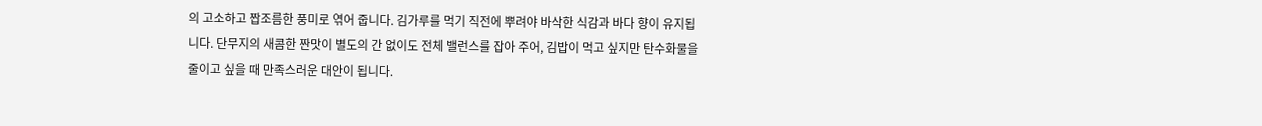의 고소하고 짭조름한 풍미로 엮어 줍니다. 김가루를 먹기 직전에 뿌려야 바삭한 식감과 바다 향이 유지됩니다. 단무지의 새콤한 짠맛이 별도의 간 없이도 전체 밸런스를 잡아 주어, 김밥이 먹고 싶지만 탄수화물을 줄이고 싶을 때 만족스러운 대안이 됩니다.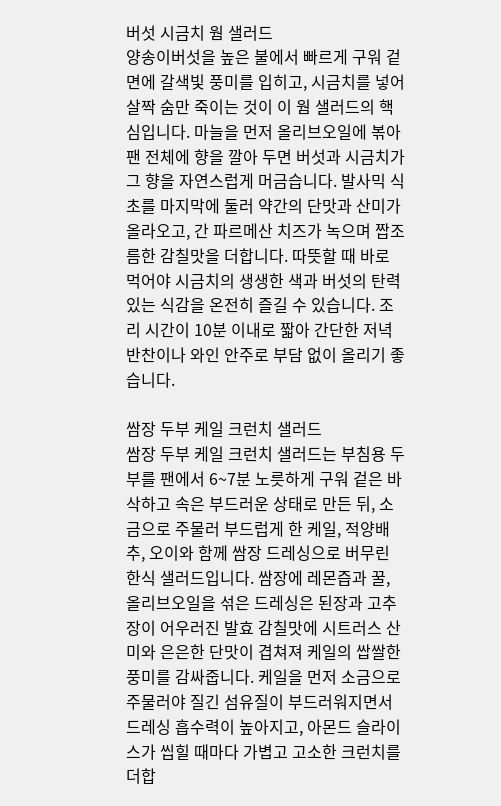버섯 시금치 웜 샐러드
양송이버섯을 높은 불에서 빠르게 구워 겉면에 갈색빛 풍미를 입히고, 시금치를 넣어 살짝 숨만 죽이는 것이 이 웜 샐러드의 핵심입니다. 마늘을 먼저 올리브오일에 볶아 팬 전체에 향을 깔아 두면 버섯과 시금치가 그 향을 자연스럽게 머금습니다. 발사믹 식초를 마지막에 둘러 약간의 단맛과 산미가 올라오고, 간 파르메산 치즈가 녹으며 짭조름한 감칠맛을 더합니다. 따뜻할 때 바로 먹어야 시금치의 생생한 색과 버섯의 탄력 있는 식감을 온전히 즐길 수 있습니다. 조리 시간이 10분 이내로 짧아 간단한 저녁 반찬이나 와인 안주로 부담 없이 올리기 좋습니다.

쌈장 두부 케일 크런치 샐러드
쌈장 두부 케일 크런치 샐러드는 부침용 두부를 팬에서 6~7분 노릇하게 구워 겉은 바삭하고 속은 부드러운 상태로 만든 뒤, 소금으로 주물러 부드럽게 한 케일, 적양배추, 오이와 함께 쌈장 드레싱으로 버무린 한식 샐러드입니다. 쌈장에 레몬즙과 꿀, 올리브오일을 섞은 드레싱은 된장과 고추장이 어우러진 발효 감칠맛에 시트러스 산미와 은은한 단맛이 겹쳐져 케일의 쌉쌀한 풍미를 감싸줍니다. 케일을 먼저 소금으로 주물러야 질긴 섬유질이 부드러워지면서 드레싱 흡수력이 높아지고, 아몬드 슬라이스가 씹힐 때마다 가볍고 고소한 크런치를 더합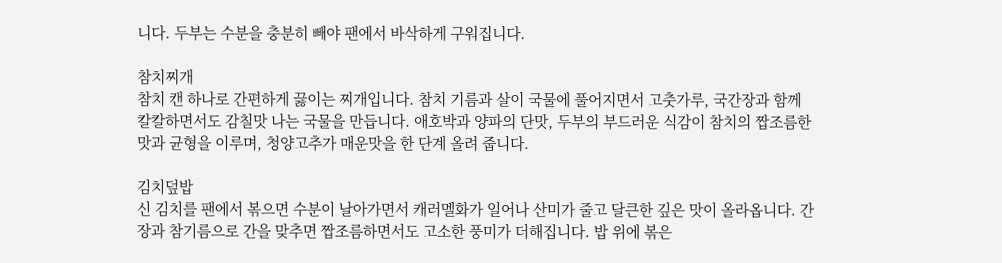니다. 두부는 수분을 충분히 빼야 팬에서 바삭하게 구워집니다.

참치찌개
참치 캔 하나로 간편하게 끓이는 찌개입니다. 참치 기름과 살이 국물에 풀어지면서 고춧가루, 국간장과 함께 칼칼하면서도 감칠맛 나는 국물을 만듭니다. 애호박과 양파의 단맛, 두부의 부드러운 식감이 참치의 짭조름한 맛과 균형을 이루며, 청양고추가 매운맛을 한 단계 올려 줍니다.

김치덮밥
신 김치를 팬에서 볶으면 수분이 날아가면서 캐러멜화가 일어나 산미가 줄고 달큰한 깊은 맛이 올라옵니다. 간장과 참기름으로 간을 맞추면 짭조름하면서도 고소한 풍미가 더해집니다. 밥 위에 볶은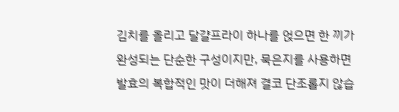김치를 올리고 달걀프라이 하나를 얹으면 한 끼가 완성되는 단순한 구성이지만, 묵은지를 사용하면 발효의 복합적인 맛이 더해져 결코 단조롭지 않습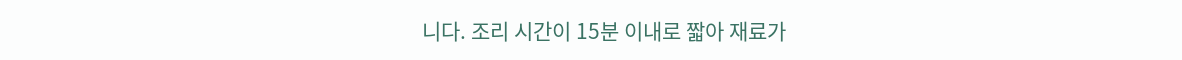니다. 조리 시간이 15분 이내로 짧아 재료가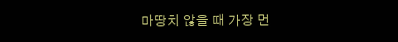마땅치 않을 때 가장 먼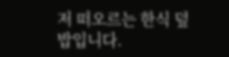저 떠오르는 한식 덮밥입니다.